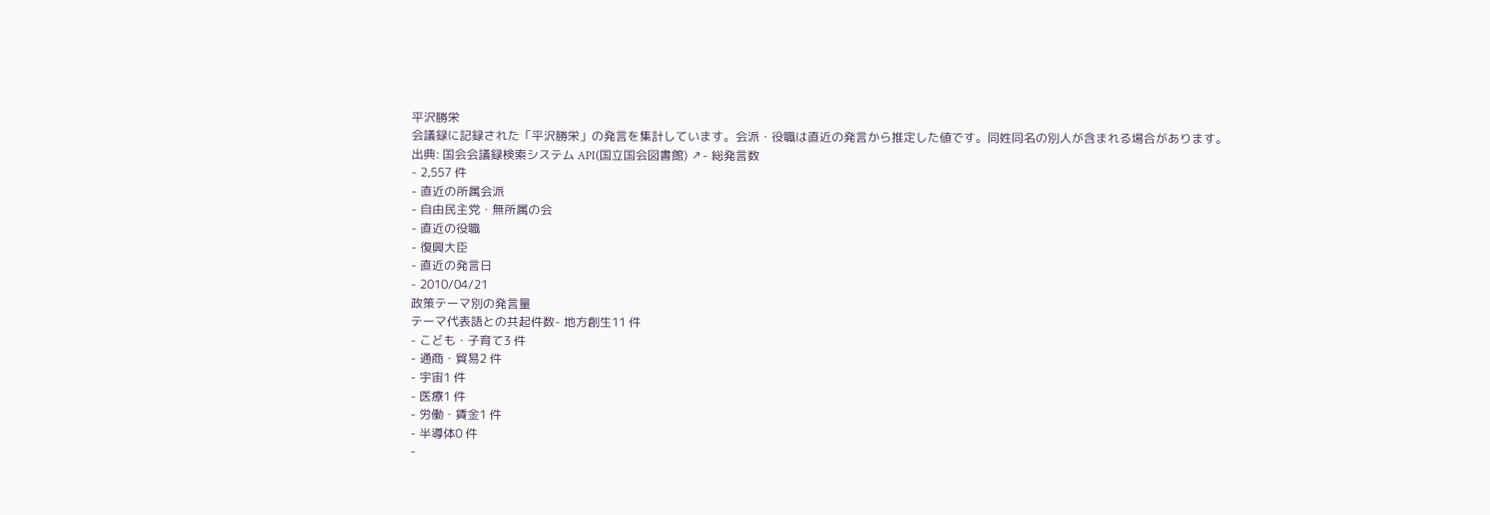平沢勝栄
会議録に記録された「平沢勝栄」の発言を集計しています。会派・役職は直近の発言から推定した値です。同姓同名の別人が含まれる場合があります。
出典: 国会会議録検索システム API(国立国会図書館) ↗- 総発言数
- 2,557 件
- 直近の所属会派
- 自由民主党・無所属の会
- 直近の役職
- 復興大臣
- 直近の発言日
- 2010/04/21
政策テーマ別の発言量
テーマ代表語との共起件数- 地方創生11 件
- こども・子育て3 件
- 通商・貿易2 件
- 宇宙1 件
- 医療1 件
- 労働・賃金1 件
- 半導体0 件
-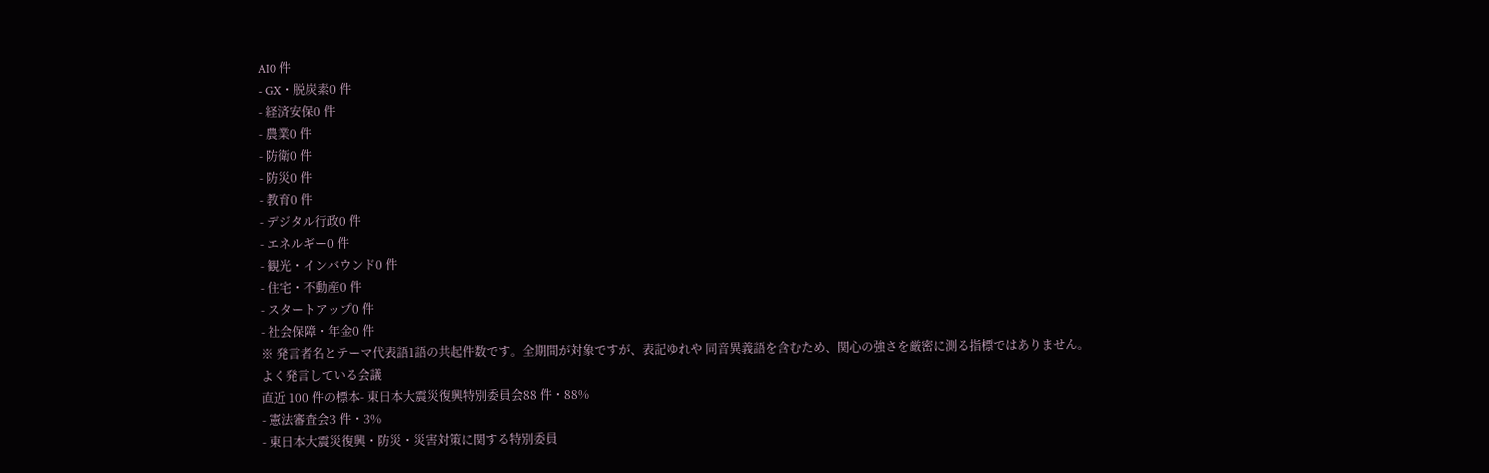AI0 件
- GX・脱炭素0 件
- 経済安保0 件
- 農業0 件
- 防衛0 件
- 防災0 件
- 教育0 件
- デジタル行政0 件
- エネルギー0 件
- 観光・インバウンド0 件
- 住宅・不動産0 件
- スタートアップ0 件
- 社会保障・年金0 件
※ 発言者名とテーマ代表語1語の共起件数です。全期間が対象ですが、表記ゆれや 同音異義語を含むため、関心の強さを厳密に測る指標ではありません。
よく発言している会議
直近 100 件の標本- 東日本大震災復興特別委員会88 件・88%
- 憲法審査会3 件・3%
- 東日本大震災復興・防災・災害対策に関する特別委員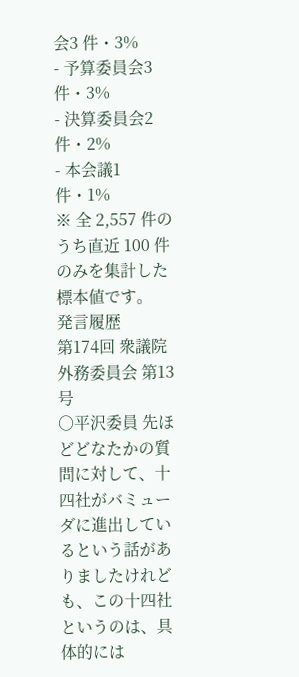会3 件・3%
- 予算委員会3 件・3%
- 決算委員会2 件・2%
- 本会議1 件・1%
※ 全 2,557 件のうち直近 100 件のみを集計した標本値です。
発言履歴
第174回 衆議院 外務委員会 第13号
○平沢委員 先ほどどなたかの質問に対して、十四社がバミューダに進出しているという話がありましたけれども、この十四社というのは、具体的には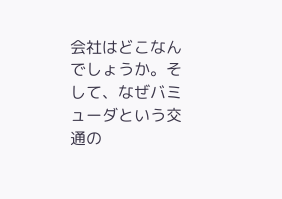会社はどこなんでしょうか。そして、なぜバミューダという交通の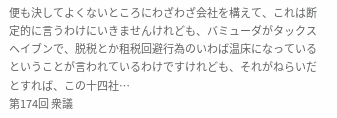便も決してよくないところにわざわざ会社を構えて、これは断定的に言うわけにいきませんけれども、バミューダがタックスヘイブンで、脱税とか租税回避行為のいわば温床になっているということが言われているわけですけれども、それがねらいだとすれば、この十四社…
第174回 衆議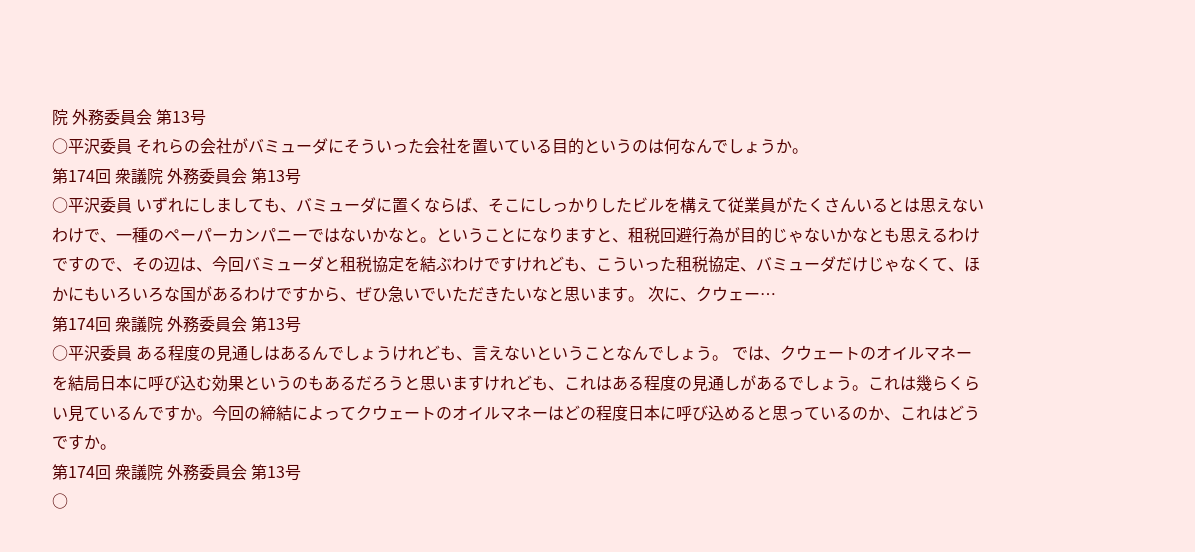院 外務委員会 第13号
○平沢委員 それらの会社がバミューダにそういった会社を置いている目的というのは何なんでしょうか。
第174回 衆議院 外務委員会 第13号
○平沢委員 いずれにしましても、バミューダに置くならば、そこにしっかりしたビルを構えて従業員がたくさんいるとは思えないわけで、一種のペーパーカンパニーではないかなと。ということになりますと、租税回避行為が目的じゃないかなとも思えるわけですので、その辺は、今回バミューダと租税協定を結ぶわけですけれども、こういった租税協定、バミューダだけじゃなくて、ほかにもいろいろな国があるわけですから、ぜひ急いでいただきたいなと思います。 次に、クウェー…
第174回 衆議院 外務委員会 第13号
○平沢委員 ある程度の見通しはあるんでしょうけれども、言えないということなんでしょう。 では、クウェートのオイルマネーを結局日本に呼び込む効果というのもあるだろうと思いますけれども、これはある程度の見通しがあるでしょう。これは幾らくらい見ているんですか。今回の締結によってクウェートのオイルマネーはどの程度日本に呼び込めると思っているのか、これはどうですか。
第174回 衆議院 外務委員会 第13号
○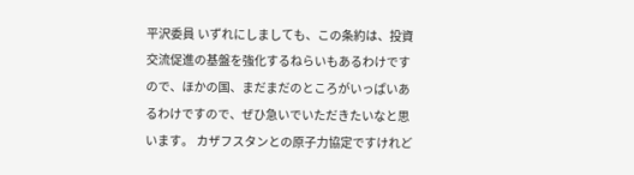平沢委員 いずれにしましても、この条約は、投資交流促進の基盤を強化するねらいもあるわけですので、ほかの国、まだまだのところがいっぱいあるわけですので、ぜひ急いでいただきたいなと思います。 カザフスタンとの原子力協定ですけれど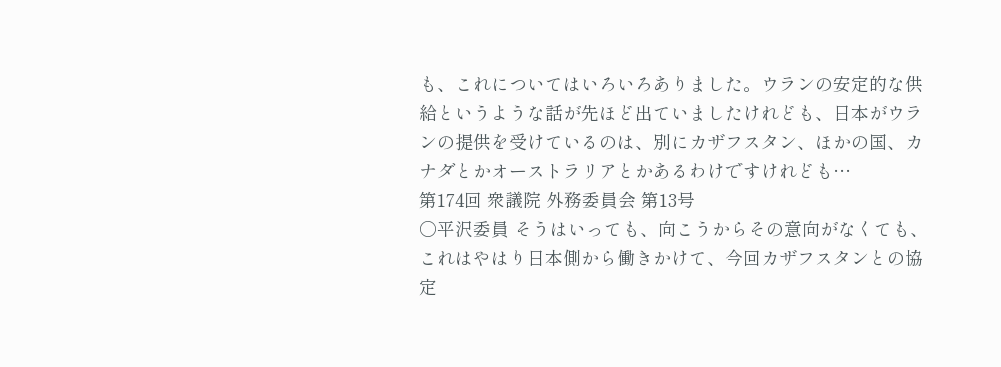も、これについてはいろいろありました。ウランの安定的な供給というような話が先ほど出ていましたけれども、日本がウランの提供を受けているのは、別にカザフスタン、ほかの国、カナダとかオーストラリアとかあるわけですけれども…
第174回 衆議院 外務委員会 第13号
○平沢委員 そうはいっても、向こうからその意向がなくても、これはやはり日本側から働きかけて、今回カザフスタンとの協定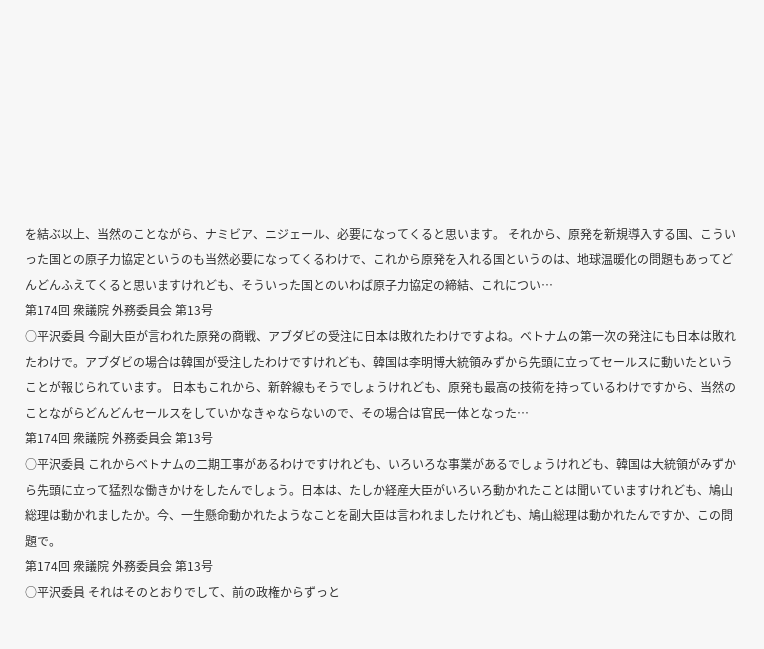を結ぶ以上、当然のことながら、ナミビア、ニジェール、必要になってくると思います。 それから、原発を新規導入する国、こういった国との原子力協定というのも当然必要になってくるわけで、これから原発を入れる国というのは、地球温暖化の問題もあってどんどんふえてくると思いますけれども、そういった国とのいわば原子力協定の締結、これについ…
第174回 衆議院 外務委員会 第13号
○平沢委員 今副大臣が言われた原発の商戦、アブダビの受注に日本は敗れたわけですよね。ベトナムの第一次の発注にも日本は敗れたわけで。アブダビの場合は韓国が受注したわけですけれども、韓国は李明博大統領みずから先頭に立ってセールスに動いたということが報じられています。 日本もこれから、新幹線もそうでしょうけれども、原発も最高の技術を持っているわけですから、当然のことながらどんどんセールスをしていかなきゃならないので、その場合は官民一体となった…
第174回 衆議院 外務委員会 第13号
○平沢委員 これからベトナムの二期工事があるわけですけれども、いろいろな事業があるでしょうけれども、韓国は大統領がみずから先頭に立って猛烈な働きかけをしたんでしょう。日本は、たしか経産大臣がいろいろ動かれたことは聞いていますけれども、鳩山総理は動かれましたか。今、一生懸命動かれたようなことを副大臣は言われましたけれども、鳩山総理は動かれたんですか、この問題で。
第174回 衆議院 外務委員会 第13号
○平沢委員 それはそのとおりでして、前の政権からずっと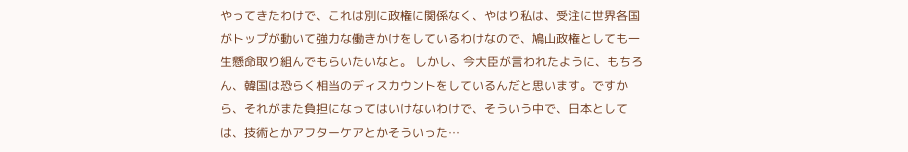やってきたわけで、これは別に政権に関係なく、やはり私は、受注に世界各国がトップが動いて強力な働きかけをしているわけなので、鳩山政権としても一生懸命取り組んでもらいたいなと。 しかし、今大臣が言われたように、もちろん、韓国は恐らく相当のディスカウントをしているんだと思います。ですから、それがまた負担になってはいけないわけで、そういう中で、日本としては、技術とかアフターケアとかそういった…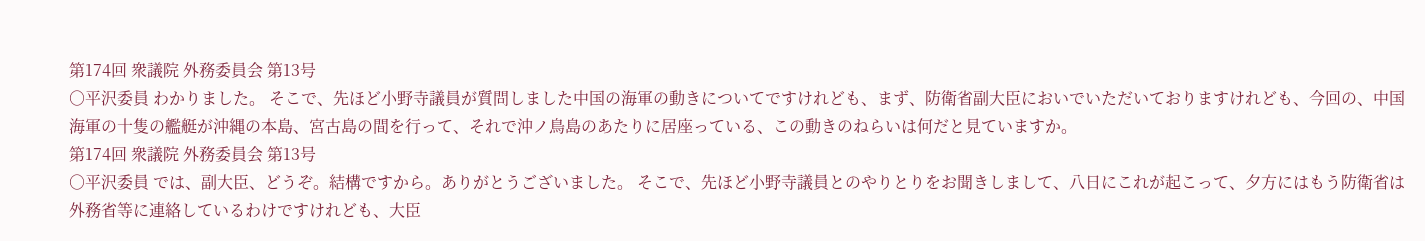第174回 衆議院 外務委員会 第13号
○平沢委員 わかりました。 そこで、先ほど小野寺議員が質問しました中国の海軍の動きについてですけれども、まず、防衛省副大臣においでいただいておりますけれども、今回の、中国海軍の十隻の艦艇が沖縄の本島、宮古島の間を行って、それで沖ノ鳥島のあたりに居座っている、この動きのねらいは何だと見ていますか。
第174回 衆議院 外務委員会 第13号
○平沢委員 では、副大臣、どうぞ。結構ですから。ありがとうございました。 そこで、先ほど小野寺議員とのやりとりをお聞きしまして、八日にこれが起こって、夕方にはもう防衛省は外務省等に連絡しているわけですけれども、大臣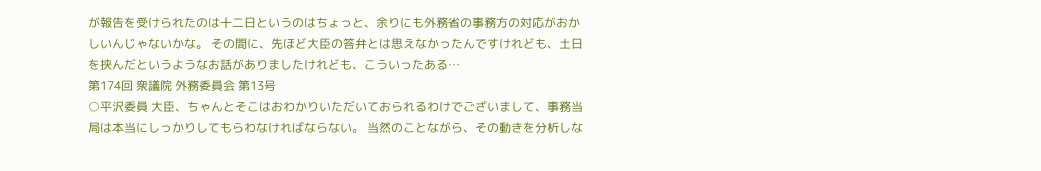が報告を受けられたのは十二日というのはちょっと、余りにも外務省の事務方の対応がおかしいんじゃないかな。 その間に、先ほど大臣の答弁とは思えなかったんですけれども、土日を挟んだというようなお話がありましたけれども、こういったある…
第174回 衆議院 外務委員会 第13号
○平沢委員 大臣、ちゃんとそこはおわかりいただいておられるわけでございまして、事務当局は本当にしっかりしてもらわなければならない。 当然のことながら、その動きを分析しな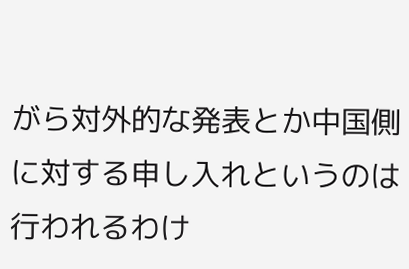がら対外的な発表とか中国側に対する申し入れというのは行われるわけ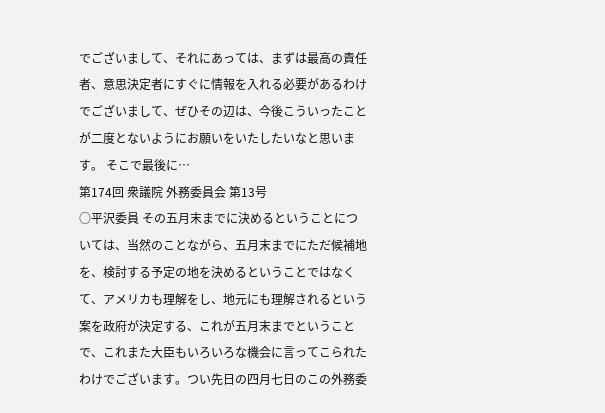でございまして、それにあっては、まずは最高の責任者、意思決定者にすぐに情報を入れる必要があるわけでございまして、ぜひその辺は、今後こういったことが二度とないようにお願いをいたしたいなと思います。 そこで最後に…
第174回 衆議院 外務委員会 第13号
○平沢委員 その五月末までに決めるということについては、当然のことながら、五月末までにただ候補地を、検討する予定の地を決めるということではなくて、アメリカも理解をし、地元にも理解されるという案を政府が決定する、これが五月末までということで、これまた大臣もいろいろな機会に言ってこられたわけでございます。つい先日の四月七日のこの外務委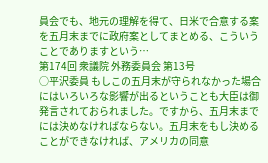員会でも、地元の理解を得て、日米で合意する案を五月末までに政府案としてまとめる、こういうことでありますという…
第174回 衆議院 外務委員会 第13号
○平沢委員 もしこの五月末が守られなかった場合にはいろいろな影響が出るということも大臣は御発言されておられました。ですから、五月末までには決めなければならない。五月末をもし決めることができなければ、アメリカの同意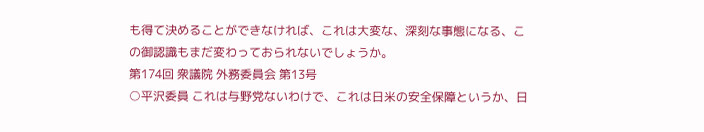も得て決めることができなければ、これは大変な、深刻な事態になる、この御認識もまだ変わっておられないでしょうか。
第174回 衆議院 外務委員会 第13号
○平沢委員 これは与野党ないわけで、これは日米の安全保障というか、日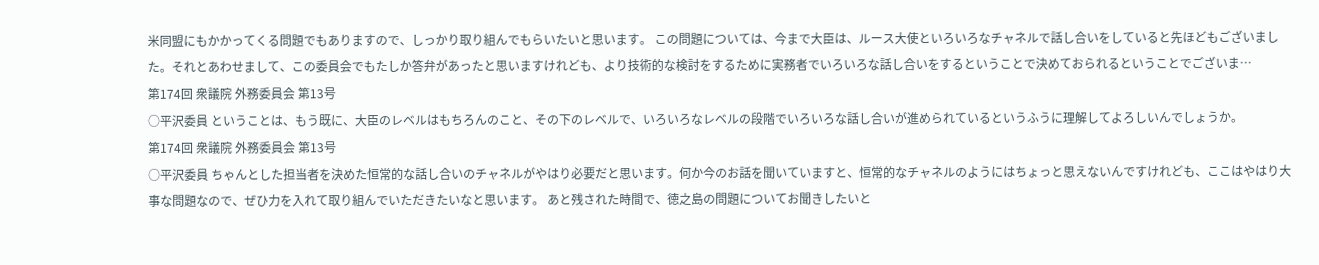米同盟にもかかってくる問題でもありますので、しっかり取り組んでもらいたいと思います。 この問題については、今まで大臣は、ルース大使といろいろなチャネルで話し合いをしていると先ほどもございました。それとあわせまして、この委員会でもたしか答弁があったと思いますけれども、より技術的な検討をするために実務者でいろいろな話し合いをするということで決めておられるということでございま…
第174回 衆議院 外務委員会 第13号
○平沢委員 ということは、もう既に、大臣のレベルはもちろんのこと、その下のレベルで、いろいろなレベルの段階でいろいろな話し合いが進められているというふうに理解してよろしいんでしょうか。
第174回 衆議院 外務委員会 第13号
○平沢委員 ちゃんとした担当者を決めた恒常的な話し合いのチャネルがやはり必要だと思います。何か今のお話を聞いていますと、恒常的なチャネルのようにはちょっと思えないんですけれども、ここはやはり大事な問題なので、ぜひ力を入れて取り組んでいただきたいなと思います。 あと残された時間で、徳之島の問題についてお聞きしたいと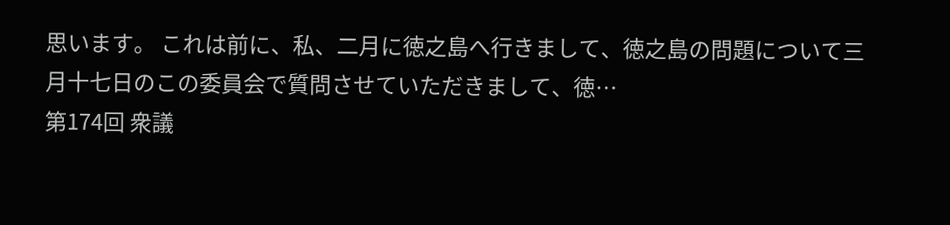思います。 これは前に、私、二月に徳之島へ行きまして、徳之島の問題について三月十七日のこの委員会で質問させていただきまして、徳…
第174回 衆議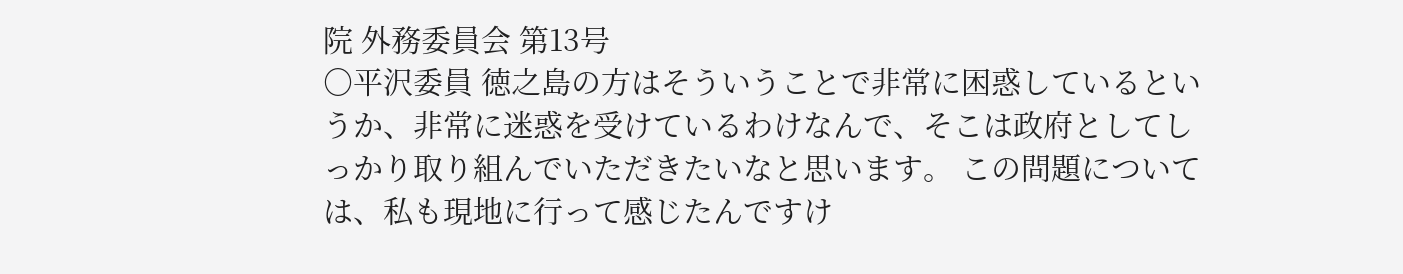院 外務委員会 第13号
○平沢委員 徳之島の方はそういうことで非常に困惑しているというか、非常に迷惑を受けているわけなんで、そこは政府としてしっかり取り組んでいただきたいなと思います。 この問題については、私も現地に行って感じたんですけ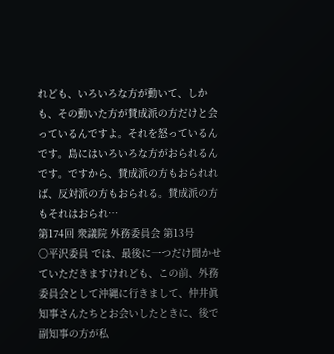れども、いろいろな方が動いて、しかも、その動いた方が賛成派の方だけと会っているんですよ。それを怒っているんです。島にはいろいろな方がおられるんです。ですから、賛成派の方もおられれば、反対派の方もおられる。賛成派の方もそれはおられ…
第174回 衆議院 外務委員会 第13号
○平沢委員 では、最後に一つだけ聞かせていただきますけれども、この前、外務委員会として沖縄に行きまして、仲井眞知事さんたちとお会いしたときに、後で副知事の方が私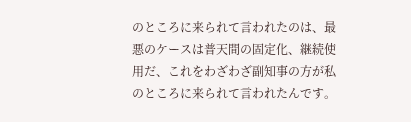のところに来られて言われたのは、最悪のケースは普天間の固定化、継続使用だ、これをわざわざ副知事の方が私のところに来られて言われたんです。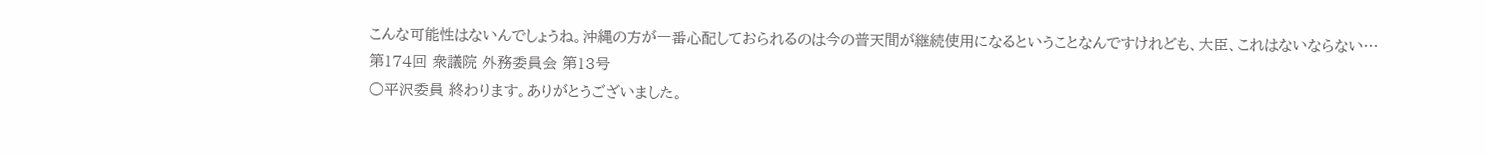こんな可能性はないんでしょうね。沖縄の方が一番心配しておられるのは今の普天間が継続使用になるということなんですけれども、大臣、これはないならない…
第174回 衆議院 外務委員会 第13号
○平沢委員 終わります。ありがとうございました。